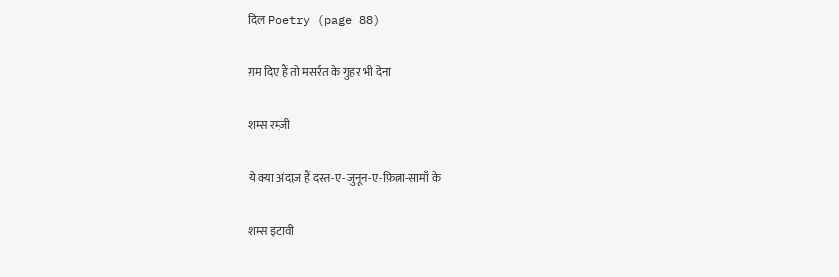दिल Poetry (page 88)

ग़म दिए हैं तो मसर्रत के गुहर भी देना

शम्स रम्ज़ी

ये क्या अंदाज़ हैं दस्त-ए-जुनून-ए-फ़ित्ना-सामाँ के

शम्स इटावी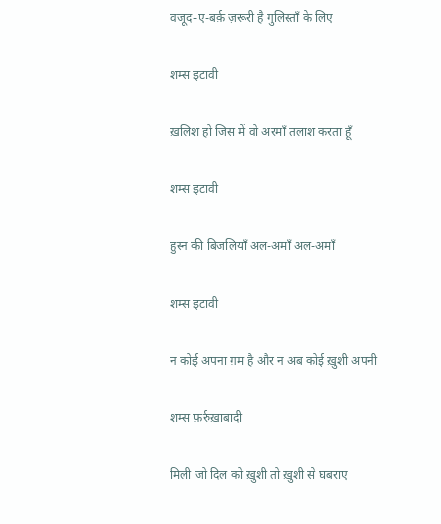वजूद-ए-बर्क़ ज़रूरी है गुलिस्ताँ के लिए

शम्स इटावी

ख़लिश हो जिस में वो अरमाँ तलाश करता हूँ

शम्स इटावी

हुस्न की बिजलियाँ अल-अमाँ अल-अमाँ

शम्स इटावी

न कोई अपना ग़म है और न अब कोई ख़ुशी अपनी

शम्स फ़र्रुख़ाबादी

मिली जो दिल को ख़ुशी तो ख़ुशी से घबराए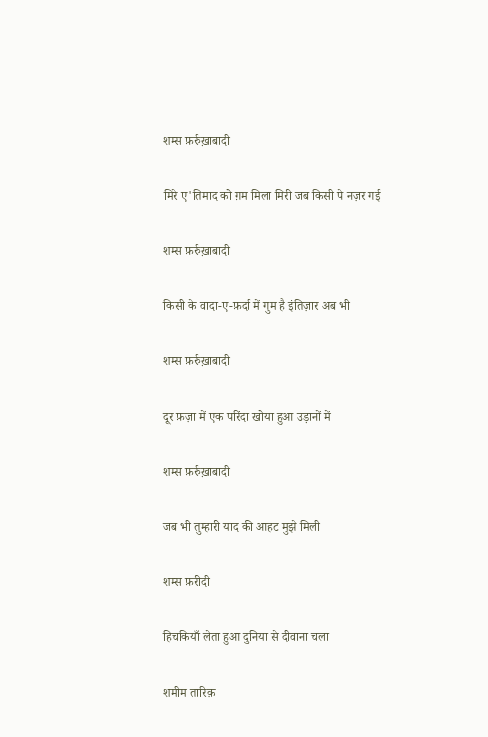शम्स फ़र्रुख़ाबादी

मिरे ए'तिमाद को ग़म मिला मिरी जब किसी पे नज़र गई

शम्स फ़र्रुख़ाबादी

किसी के वादा-ए-फ़र्दा में गुम है इंतिज़ार अब भी

शम्स फ़र्रुख़ाबादी

दूर फ़ज़ा में एक परिंदा खोया हुआ उड़ानों में

शम्स फ़र्रुख़ाबादी

जब भी तुम्हारी याद की आहट मुझे मिली

शम्स फ़रीदी

हिचकियाँ लेता हुआ दुनिया से दीवाना चला

शमीम तारिक़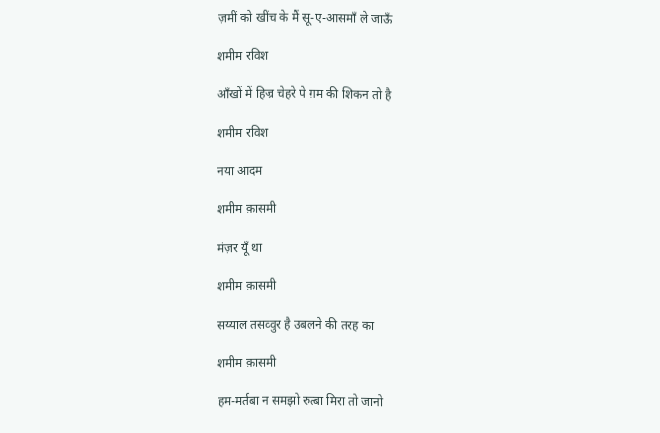ज़मीं को खींच के मैं सू-ए-आसमाँ ले जाऊँ

शमीम रविश

आँखों में हिज्र चेहरे पे ग़म की शिकन तो है

शमीम रविश

नया आदम

शमीम क़ासमी

मंज़र यूँ था

शमीम क़ासमी

सय्याल तसव्वुर है उबलने की तरह का

शमीम क़ासमी

हम-मर्तबा न समझो रुत्बा मिरा तो जानो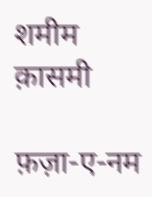शमीम क़ासमी

फ़ज़ा-ए-नम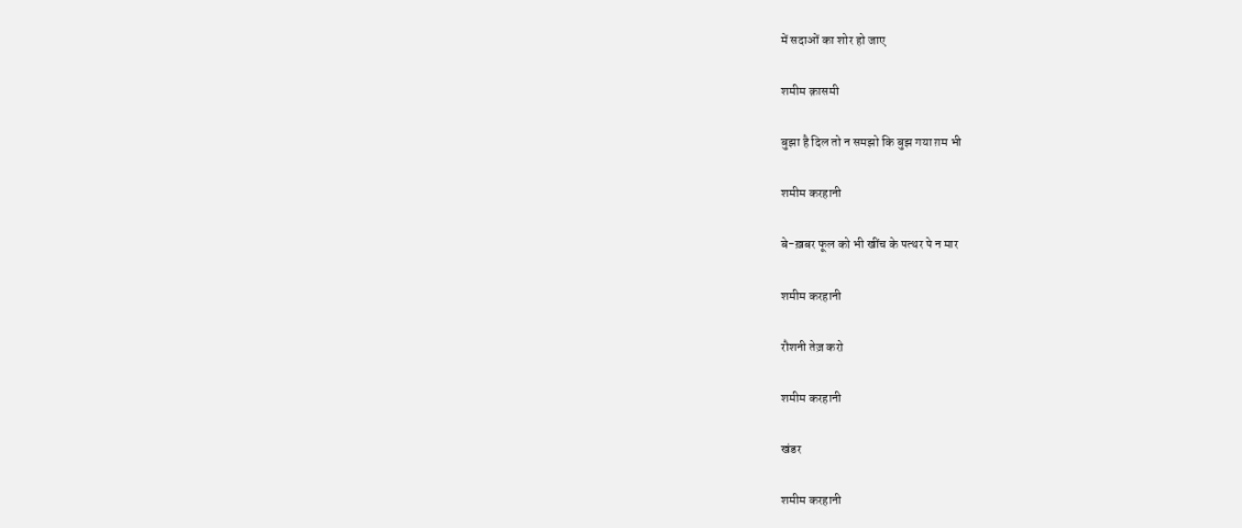में सदाओं का शोर हो जाए

शमीम क़ासमी

बुझा है दिल तो न समझो कि बुझ गया ग़म भी

शमीम करहानी

बे-ख़बर फूल को भी खींच के पत्थर पे न मार

शमीम करहानी

रौशनी तेज़ करो

शमीम करहानी

खंडर

शमीम करहानी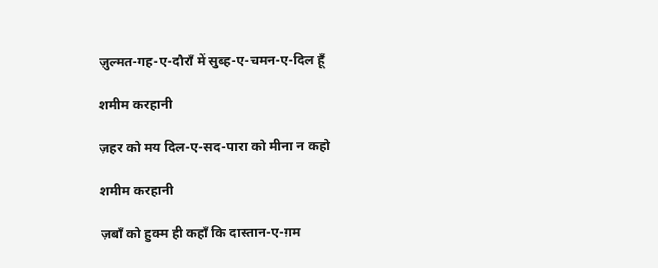ज़ुल्मत-गह-ए-दौराँ में सुब्ह-ए-चमन-ए-दिल हूँ

शमीम करहानी

ज़हर को मय दिल-ए-सद-पारा को मीना न कहो

शमीम करहानी

ज़बाँ को हुक्म ही कहाँ कि दास्तान-ए-ग़म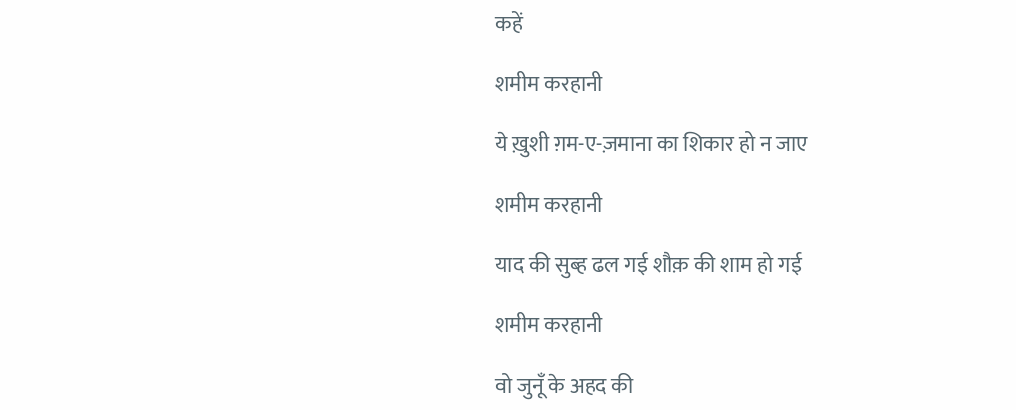कहें

शमीम करहानी

ये ख़ुशी ग़म-ए-ज़माना का शिकार हो न जाए

शमीम करहानी

याद की सुब्ह ढल गई शौक़ की शाम हो गई

शमीम करहानी

वो जुनूँ के अहद की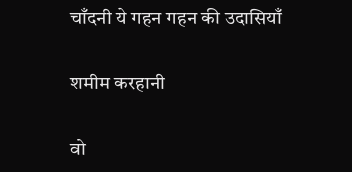चाँदनी ये गहन गहन की उदासियाँ

शमीम करहानी

वो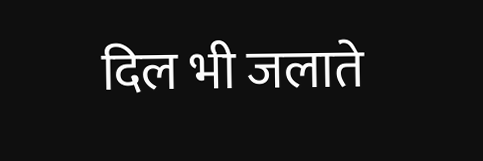दिल भी जलाते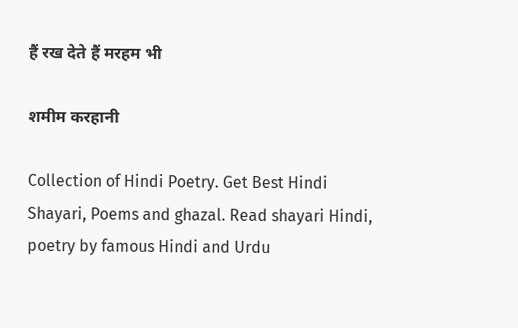हैं रख देते हैं मरहम भी

शमीम करहानी

Collection of Hindi Poetry. Get Best Hindi Shayari, Poems and ghazal. Read shayari Hindi, poetry by famous Hindi and Urdu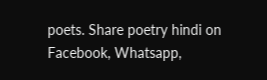poets. Share poetry hindi on Facebook, Whatsapp,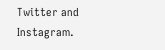Twitter and Instagram.